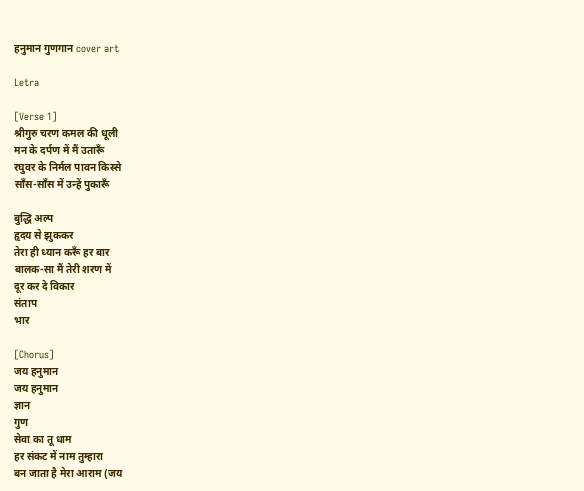हनुमान गुणगान cover art

Letra

[Verse 1]
श्रीगुरु चरण कमल की धूली
मन के दर्पण में मैं उतारूँ
रघुवर के निर्मल पावन किस्से
साँस-साँस में उन्हें पुकारूँ

बुद्धि अल्प
हृदय से झुककर
तेरा ही ध्यान करूँ हर बार
बालक-सा मैं तेरी शरण में
दूर कर दे विकार
संताप
भार

[Chorus]
जय हनुमान
जय हनुमान
ज्ञान
गुण
सेवा का तू धाम
हर संकट में नाम तुम्हारा
बन जाता है मेरा आराम (जय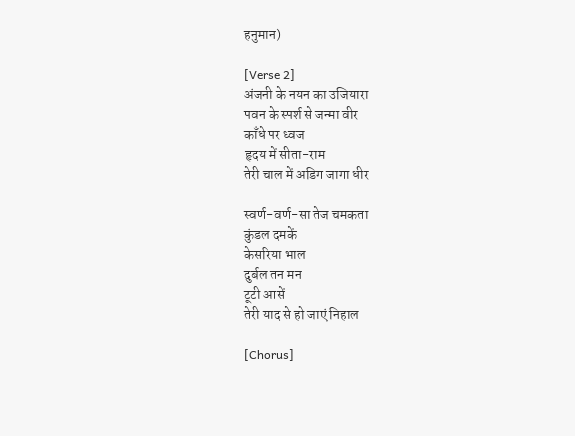हनुमान)

[Verse 2]
अंजनी के नयन का उजियारा
पवन के स्पर्श से जन्मा वीर
काँधे पर ध्वज
हृदय में सीता-राम
तेरी चाल में अडिग जागा धीर

स्वर्ण-वर्ण-सा तेज चमकता
कुंडल दमकें
केसरिया भाल
दुर्बल तन मन
टूटी आसें
तेरी याद से हो जाएं निहाल

[Chorus]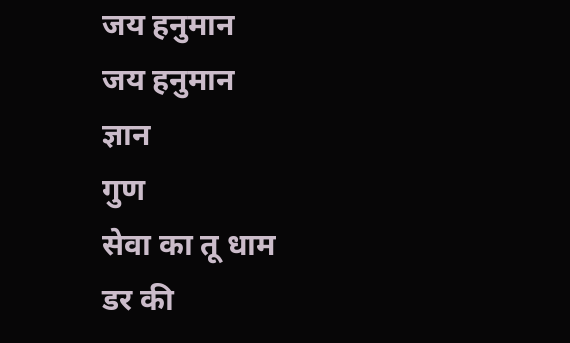जय हनुमान
जय हनुमान
ज्ञान
गुण
सेवा का तू धाम
डर की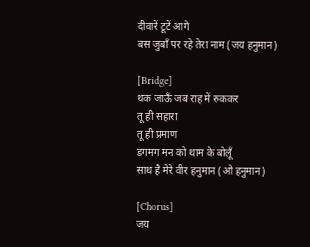दीवारें टूटें आगे
बस जुबाँ पर रहे तेरा नाम (जय हनुमान)

[Bridge]
थक जाऊँ जब राह में रुककर
तू ही सहारा
तू ही प्रमाण
डगमग मन को थाम के बोलूँ
साथ है मेरे वीर हनुमान (ओ हनुमान)

[Chorus]
जय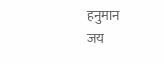हनुमान
जय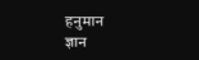हनुमान
ज्ञान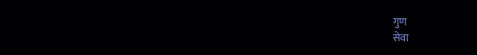गुण
सेवा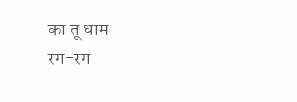का तू धाम
रग-रग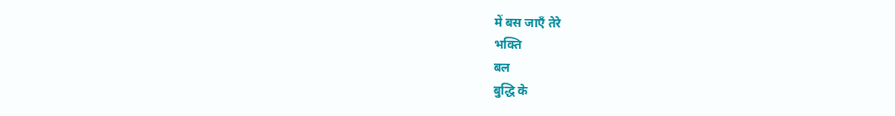में बस जाएँ तेरे
भक्ति
बल
बुद्धि के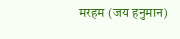मरहम (जय हनुमान)